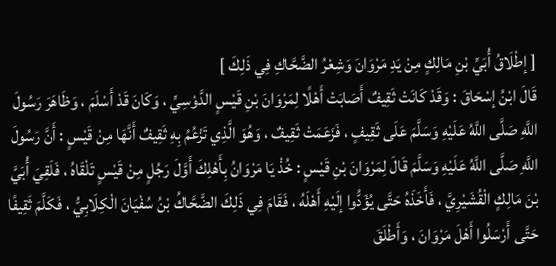[ إطْلَاقُ أُبَيِّ بْنِ مَالِكٍ مِنْ يَدِ مَرْوَانَ وَشِعْرُ الضَّحَّاكِ فِي ذَلِكَ ]
قَالَ ابْنُ إسْحَاقَ : وَقَدْ كَانَتْ ثَقِيفٌ أَصَابَتْ أَهْلًا لِمَرْوَانَ بْنِ قَيْسٍ الدَّوْسِيِّ ، وَكَانَ قَدْ أَسْلَمَ ، وَظَاهَرَ رَسُولَ اللَّهِ صَلَّى اللَّهُ عَلَيْهِ وَسَلَّمَ عَلَى ثَقِيفٍ ، فَزَعَمَتْ ثَقِيفٌ ، وَهُوَ الَّذِي تَزْعُمُ بِهِ ثَقِيفٌ أَنَّهَا مِنْ قَيْسٍ : أَنَّ رَسُولَ اللَّهِ صَلَّى اللَّهُ عَلَيْهِ وَسَلَّمَ قَالَ لِمَرْوَانَ بْنِ قَيْسٍ : خُذْ يَا مَرْوَانُ بِأَهْلِكَ أَوَّلَ رَجُلٍ مِنْ قَيْسٍ تَلْقَاهُ ، فَلَقِيَ أُبَيَّ بْنَ مَالِكٍ الْقُشَيْرِيَّ ، فَأَخَذَهُ حَتَّى يُؤَدُّوا إلَيْهِ أَهْلَهُ ، فَقَامَ فِي ذَلِكَ الضَّحَّاكُ بْنُ سُفْيَانَ الْكِلَابِيُّ ، فَكَلَّمَ ثَقِيفًا حَتَّى أَرْسَلُوا أَهْلَ مَرْوَانَ ، وَأَطْلَقَ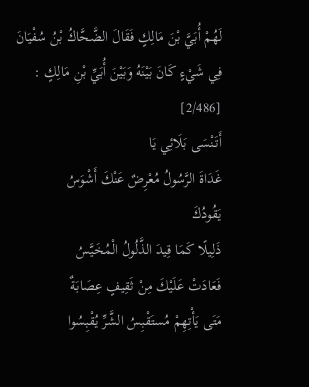لَهُمْ أُبَيَّ بْنَ مَالِكٍ فَقَالَ الضَّحَّاكُ بْنُ سُفْيَانَ فِي شَيْءٍ كَانَ بَيْنَهُ وَبَيْنَ أُبَيِّ بْنِ مَالِكٍ : [2/486]
أَتَنْسَى بَلَائِي يَا
غَدَاةَ الرَّسُولُ مُعْرِضٌ عَنْكَ أَشْوَسُ
يَقُودُكَ
ذَلِيلًا كَمَا قِيدَ الذَّلُولُ الْمُخَيَّسُ
فَعَادَتْ عَلَيْكَ مِنْ ثَقِيفٍ عِصَابَةٌ
مَتَى يَأْتِهِمْ مُستَقْبِسُ الشَّرِّ يُقْبِسُوا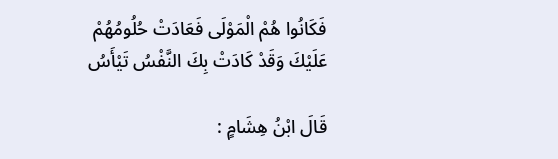فَكَانُوا هُمْ الْمَوْلَى فَعَادَتْ حُلُومُهُمْ
عَلَيْكَ وَقَدْ كَادَتْ بِكَ النَّفْسُ تَيْأَسُ

قَالَ ابْنُ هِشَامٍ :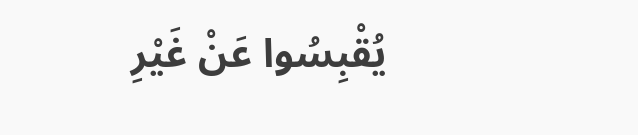يُقْبِسُوا عَنْ غَيْرِ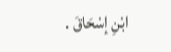ابْنِ إسْحَاقَ .